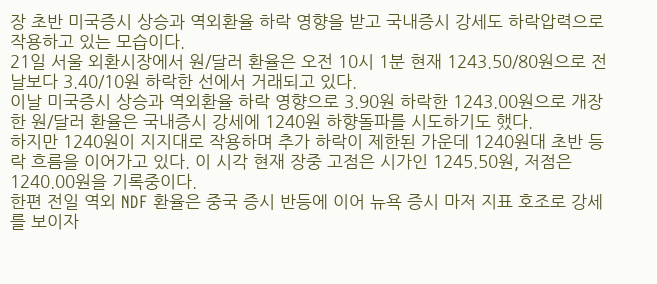장 초반 미국증시 상승과 역외환율 하락 영향을 받고 국내증시 강세도 하락압력으로 작용하고 있는 모습이다.
21일 서울 외환시장에서 원/달러 환율은 오전 10시 1분 현재 1243.50/80원으로 전날보다 3.40/10원 하락한 선에서 거래되고 있다.
이날 미국증시 상승과 역외환율 하락 영향으로 3.90원 하락한 1243.00원으로 개장한 원/달러 환율은 국내증시 강세에 1240원 하향돌파를 시도하기도 했다.
하지만 1240원이 지지대로 작용하며 추가 하락이 제한된 가운데 1240원대 초반 등락 흐름을 이어가고 있다. 이 시각 현재 장중 고점은 시가인 1245.50원, 저점은 1240.00원을 기록중이다.
한편 전일 역외 NDF 환율은 중국 증시 반등에 이어 뉴욕 증시 마저 지표 호조로 강세를 보이자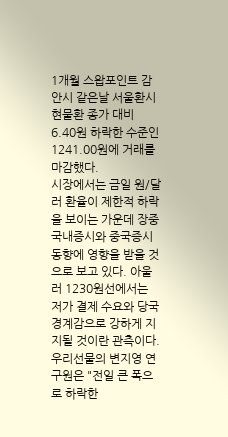1개월 스왑포인트 감안시 같은날 서울환시 현물환 종가 대비 6.40원 하락한 수준인 1241.00원에 거래를 마감했다.
시장에서는 금일 원/달러 환율이 제한적 하락을 보이는 가운데 장중 국내증시와 중국증시 동향에 영향을 받을 것으로 보고 있다. 아울러 1230원선에서는 저가 결제 수요와 당국 경계감으로 강하게 지지될 것이란 관측이다.
우리선물의 변지영 연구원은 "전일 큰 폭으로 하락한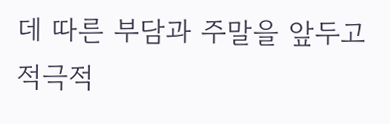데 따른 부담과 주말을 앞두고 적극적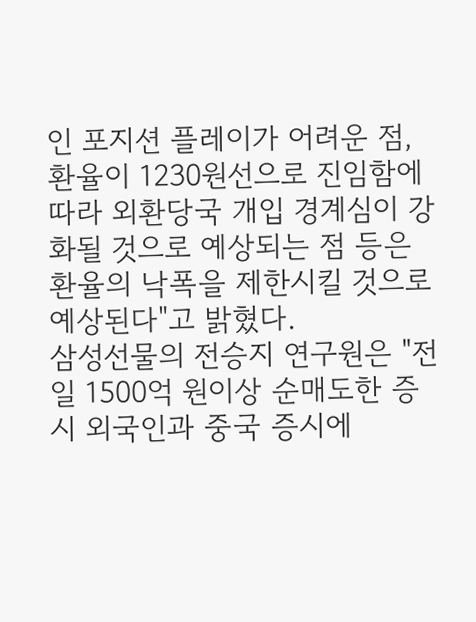인 포지션 플레이가 어려운 점, 환율이 1230원선으로 진임함에 따라 외환당국 개입 경계심이 강화될 것으로 예상되는 점 등은 환율의 낙폭을 제한시킬 것으로 예상된다"고 밝혔다.
삼성선물의 전승지 연구원은 "전일 1500억 원이상 순매도한 증시 외국인과 중국 증시에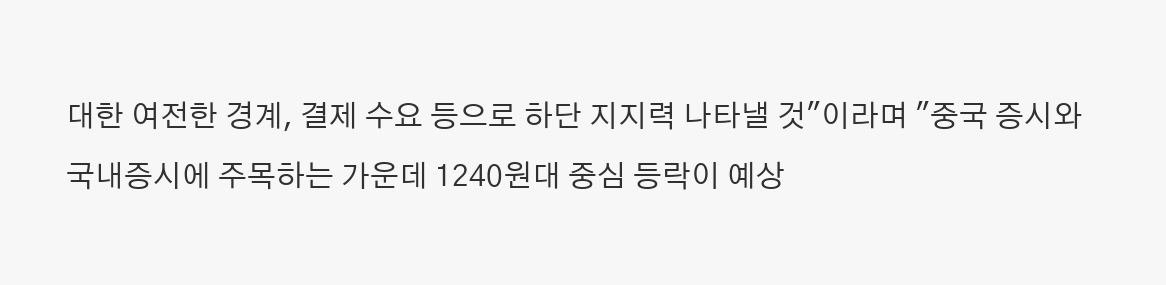대한 여전한 경계, 결제 수요 등으로 하단 지지력 나타낼 것"이라며 "중국 증시와 국내증시에 주목하는 가운데 1240원대 중심 등락이 예상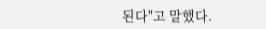된다"고 말했다.